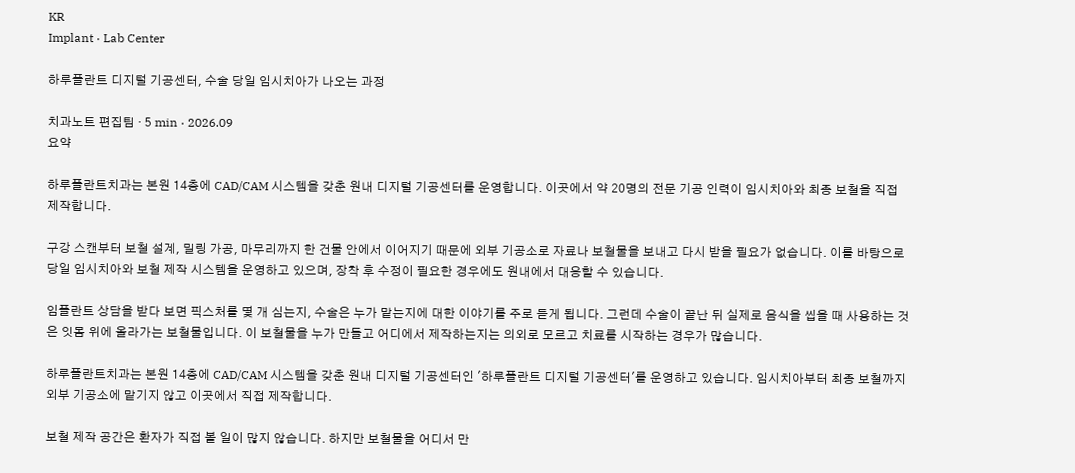KR
Implant · Lab Center

하루플란트 디지털 기공센터, 수술 당일 임시치아가 나오는 과정

치과노트 편집팀 · 5 min · 2026.09
요약

하루플란트치과는 본원 14층에 CAD/CAM 시스템을 갖춘 원내 디지털 기공센터를 운영합니다. 이곳에서 약 20명의 전문 기공 인력이 임시치아와 최종 보철을 직접 제작합니다.

구강 스캔부터 보철 설계, 밀링 가공, 마무리까지 한 건물 안에서 이어지기 때문에 외부 기공소로 자료나 보철물을 보내고 다시 받을 필요가 없습니다. 이를 바탕으로 당일 임시치아와 보철 제작 시스템을 운영하고 있으며, 장착 후 수정이 필요한 경우에도 원내에서 대응할 수 있습니다.

임플란트 상담을 받다 보면 픽스처를 몇 개 심는지, 수술은 누가 맡는지에 대한 이야기를 주로 듣게 됩니다. 그런데 수술이 끝난 뒤 실제로 음식을 씹을 때 사용하는 것은 잇몸 위에 올라가는 보철물입니다. 이 보철물을 누가 만들고 어디에서 제작하는지는 의외로 모르고 치료를 시작하는 경우가 많습니다.

하루플란트치과는 본원 14층에 CAD/CAM 시스템을 갖춘 원내 디지털 기공센터인 '하루플란트 디지털 기공센터'를 운영하고 있습니다. 임시치아부터 최종 보철까지 외부 기공소에 맡기지 않고 이곳에서 직접 제작합니다.

보철 제작 공간은 환자가 직접 볼 일이 많지 않습니다. 하지만 보철물을 어디서 만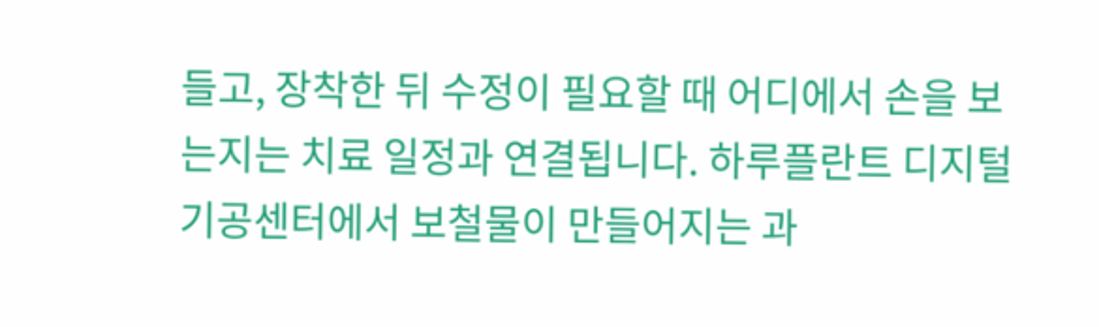들고, 장착한 뒤 수정이 필요할 때 어디에서 손을 보는지는 치료 일정과 연결됩니다. 하루플란트 디지털 기공센터에서 보철물이 만들어지는 과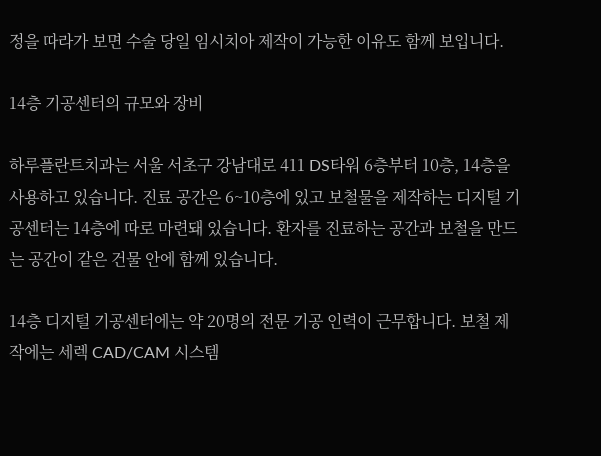정을 따라가 보면 수술 당일 임시치아 제작이 가능한 이유도 함께 보입니다.

14층 기공센터의 규모와 장비

하루플란트치과는 서울 서초구 강남대로 411 DS타워 6층부터 10층, 14층을 사용하고 있습니다. 진료 공간은 6~10층에 있고 보철물을 제작하는 디지털 기공센터는 14층에 따로 마련돼 있습니다. 환자를 진료하는 공간과 보철을 만드는 공간이 같은 건물 안에 함께 있습니다.

14층 디지털 기공센터에는 약 20명의 전문 기공 인력이 근무합니다. 보철 제작에는 세렉 CAD/CAM 시스템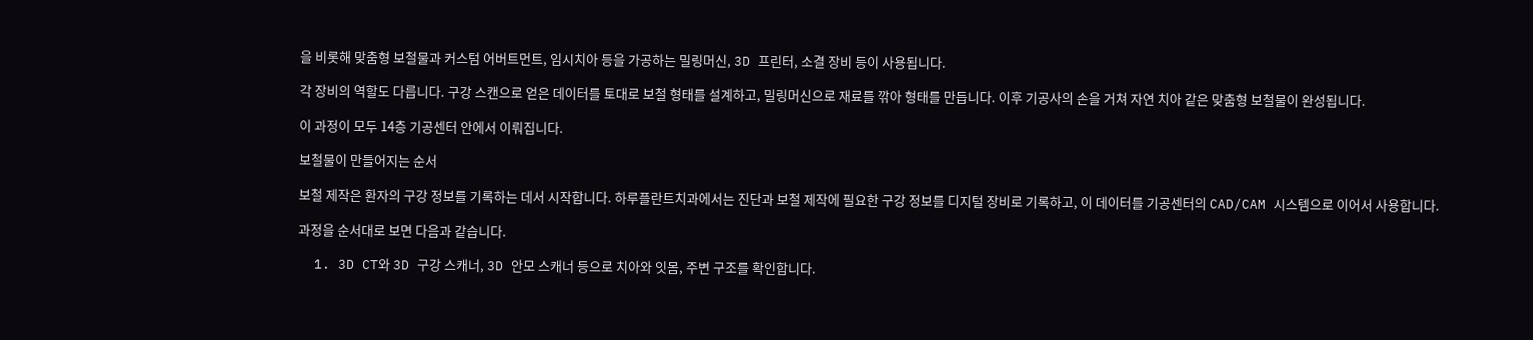을 비롯해 맞춤형 보철물과 커스텀 어버트먼트, 임시치아 등을 가공하는 밀링머신, 3D 프린터, 소결 장비 등이 사용됩니다.

각 장비의 역할도 다릅니다. 구강 스캔으로 얻은 데이터를 토대로 보철 형태를 설계하고, 밀링머신으로 재료를 깎아 형태를 만듭니다. 이후 기공사의 손을 거쳐 자연 치아 같은 맞춤형 보철물이 완성됩니다.

이 과정이 모두 14층 기공센터 안에서 이뤄집니다.

보철물이 만들어지는 순서

보철 제작은 환자의 구강 정보를 기록하는 데서 시작합니다. 하루플란트치과에서는 진단과 보철 제작에 필요한 구강 정보를 디지털 장비로 기록하고, 이 데이터를 기공센터의 CAD/CAM 시스템으로 이어서 사용합니다.

과정을 순서대로 보면 다음과 같습니다.

  1. 3D CT와 3D 구강 스캐너, 3D 안모 스캐너 등으로 치아와 잇몸, 주변 구조를 확인합니다.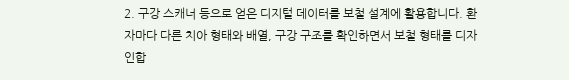2. 구강 스캐너 등으로 얻은 디지털 데이터를 보철 설계에 활용합니다. 환자마다 다른 치아 형태와 배열, 구강 구조를 확인하면서 보철 형태를 디자인합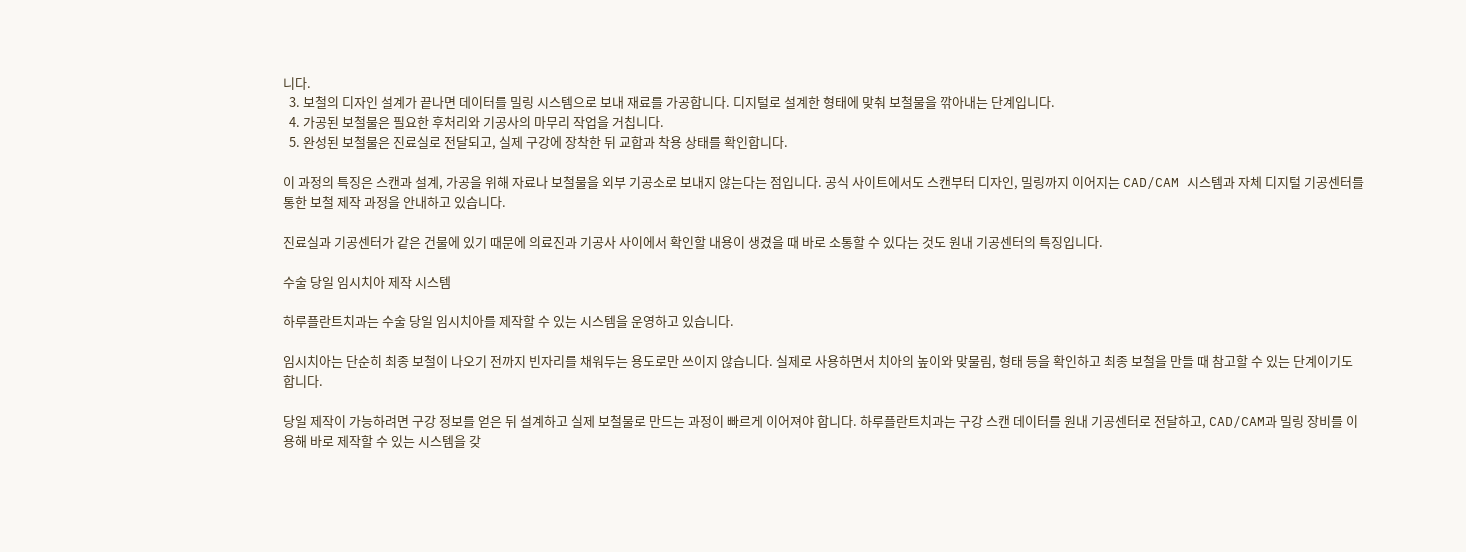니다.
  3. 보철의 디자인 설계가 끝나면 데이터를 밀링 시스템으로 보내 재료를 가공합니다. 디지털로 설계한 형태에 맞춰 보철물을 깎아내는 단계입니다.
  4. 가공된 보철물은 필요한 후처리와 기공사의 마무리 작업을 거칩니다.
  5. 완성된 보철물은 진료실로 전달되고, 실제 구강에 장착한 뒤 교합과 착용 상태를 확인합니다.

이 과정의 특징은 스캔과 설계, 가공을 위해 자료나 보철물을 외부 기공소로 보내지 않는다는 점입니다. 공식 사이트에서도 스캔부터 디자인, 밀링까지 이어지는 CAD/CAM 시스템과 자체 디지털 기공센터를 통한 보철 제작 과정을 안내하고 있습니다.

진료실과 기공센터가 같은 건물에 있기 때문에 의료진과 기공사 사이에서 확인할 내용이 생겼을 때 바로 소통할 수 있다는 것도 원내 기공센터의 특징입니다.

수술 당일 임시치아 제작 시스템

하루플란트치과는 수술 당일 임시치아를 제작할 수 있는 시스템을 운영하고 있습니다.

임시치아는 단순히 최종 보철이 나오기 전까지 빈자리를 채워두는 용도로만 쓰이지 않습니다. 실제로 사용하면서 치아의 높이와 맞물림, 형태 등을 확인하고 최종 보철을 만들 때 참고할 수 있는 단계이기도 합니다.

당일 제작이 가능하려면 구강 정보를 얻은 뒤 설계하고 실제 보철물로 만드는 과정이 빠르게 이어져야 합니다. 하루플란트치과는 구강 스캔 데이터를 원내 기공센터로 전달하고, CAD/CAM과 밀링 장비를 이용해 바로 제작할 수 있는 시스템을 갖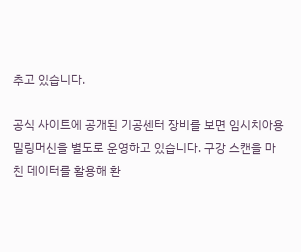추고 있습니다.

공식 사이트에 공개된 기공센터 장비를 보면 임시치아용 밀링머신을 별도로 운영하고 있습니다. 구강 스캔을 마친 데이터를 활용해 환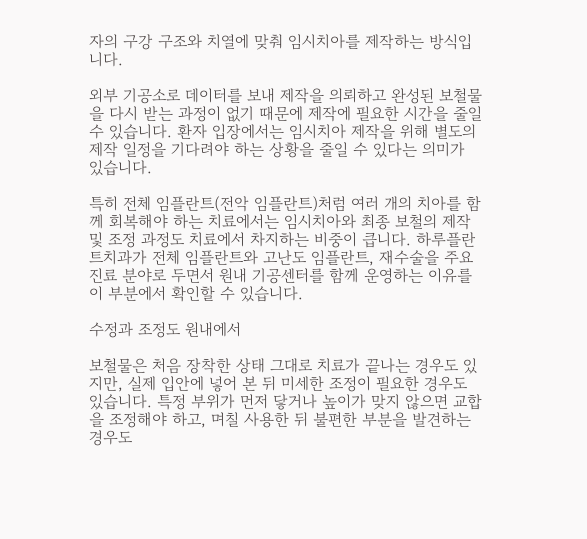자의 구강 구조와 치열에 맞춰 임시치아를 제작하는 방식입니다.

외부 기공소로 데이터를 보내 제작을 의뢰하고 완성된 보철물을 다시 받는 과정이 없기 때문에 제작에 필요한 시간을 줄일 수 있습니다. 환자 입장에서는 임시치아 제작을 위해 별도의 제작 일정을 기다려야 하는 상황을 줄일 수 있다는 의미가 있습니다.

특히 전체 임플란트(전악 임플란트)처럼 여러 개의 치아를 함께 회복해야 하는 치료에서는 임시치아와 최종 보철의 제작 및 조정 과정도 치료에서 차지하는 비중이 큽니다. 하루플란트치과가 전체 임플란트와 고난도 임플란트, 재수술을 주요 진료 분야로 두면서 원내 기공센터를 함께 운영하는 이유를 이 부분에서 확인할 수 있습니다.

수정과 조정도 원내에서

보철물은 처음 장착한 상태 그대로 치료가 끝나는 경우도 있지만, 실제 입안에 넣어 본 뒤 미세한 조정이 필요한 경우도 있습니다. 특정 부위가 먼저 닿거나 높이가 맞지 않으면 교합을 조정해야 하고, 며칠 사용한 뒤 불편한 부분을 발견하는 경우도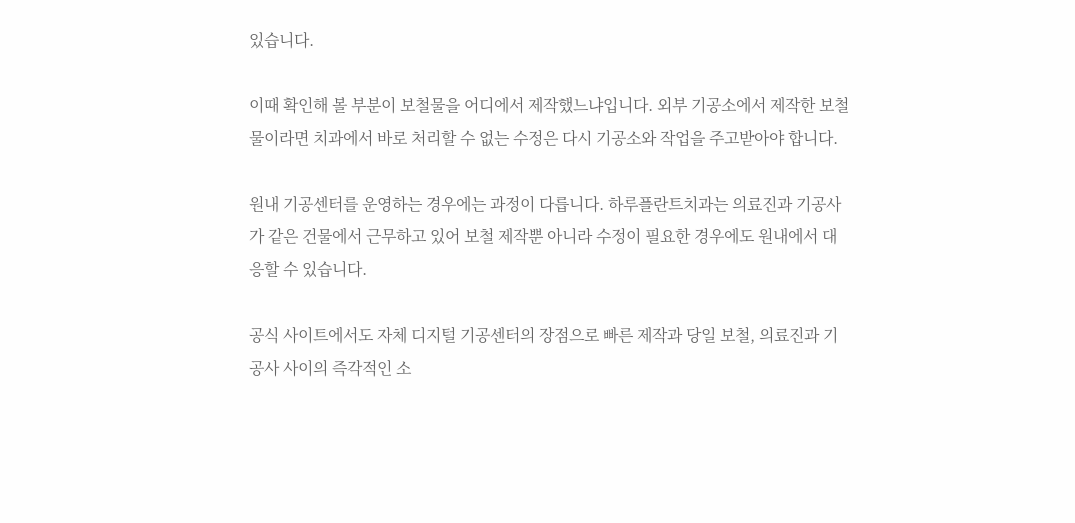있습니다.

이때 확인해 볼 부분이 보철물을 어디에서 제작했느냐입니다. 외부 기공소에서 제작한 보철물이라면 치과에서 바로 처리할 수 없는 수정은 다시 기공소와 작업을 주고받아야 합니다.

원내 기공센터를 운영하는 경우에는 과정이 다릅니다. 하루플란트치과는 의료진과 기공사가 같은 건물에서 근무하고 있어 보철 제작뿐 아니라 수정이 필요한 경우에도 원내에서 대응할 수 있습니다.

공식 사이트에서도 자체 디지털 기공센터의 장점으로 빠른 제작과 당일 보철, 의료진과 기공사 사이의 즉각적인 소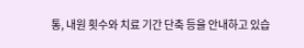통, 내원 횟수와 치료 기간 단축 등을 안내하고 있습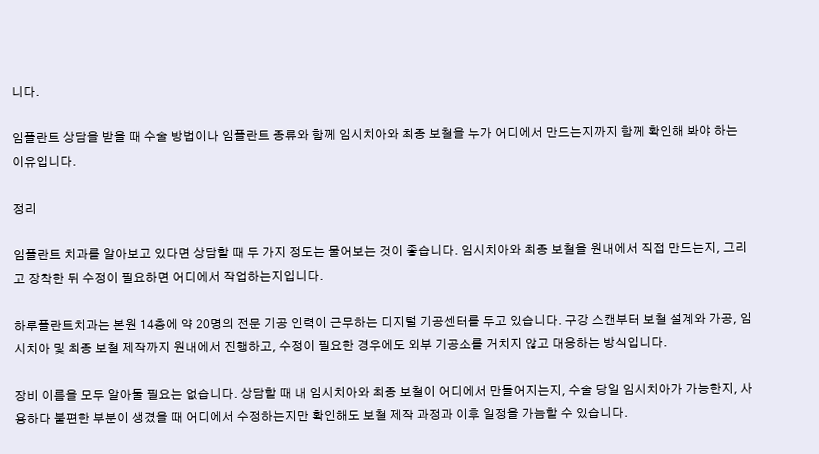니다.

임플란트 상담을 받을 때 수술 방법이나 임플란트 종류와 함께 임시치아와 최종 보철을 누가 어디에서 만드는지까지 함께 확인해 봐야 하는 이유입니다.

정리

임플란트 치과를 알아보고 있다면 상담할 때 두 가지 정도는 물어보는 것이 좋습니다. 임시치아와 최종 보철을 원내에서 직접 만드는지, 그리고 장착한 뒤 수정이 필요하면 어디에서 작업하는지입니다.

하루플란트치과는 본원 14층에 약 20명의 전문 기공 인력이 근무하는 디지털 기공센터를 두고 있습니다. 구강 스캔부터 보철 설계와 가공, 임시치아 및 최종 보철 제작까지 원내에서 진행하고, 수정이 필요한 경우에도 외부 기공소를 거치지 않고 대응하는 방식입니다.

장비 이름을 모두 알아둘 필요는 없습니다. 상담할 때 내 임시치아와 최종 보철이 어디에서 만들어지는지, 수술 당일 임시치아가 가능한지, 사용하다 불편한 부분이 생겼을 때 어디에서 수정하는지만 확인해도 보철 제작 과정과 이후 일정을 가늠할 수 있습니다.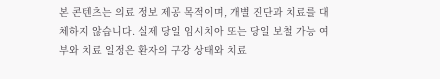본 콘텐츠는 의료 정보 제공 목적이며, 개별 진단과 치료를 대체하지 않습니다. 실제 당일 임시치아 또는 당일 보철 가능 여부와 치료 일정은 환자의 구강 상태와 치료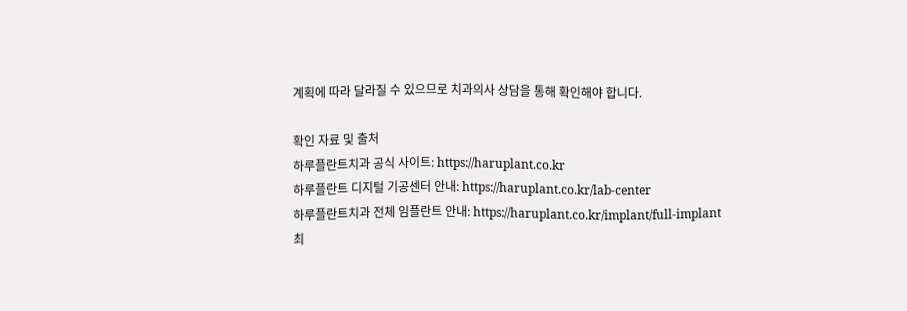계획에 따라 달라질 수 있으므로 치과의사 상담을 통해 확인해야 합니다.

확인 자료 및 출처
하루플란트치과 공식 사이트: https://haruplant.co.kr
하루플란트 디지털 기공센터 안내: https://haruplant.co.kr/lab-center
하루플란트치과 전체 임플란트 안내: https://haruplant.co.kr/implant/full-implant
최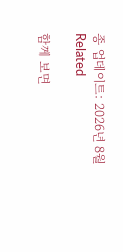종 업데이트: 2026년 8월
Related

함께 보면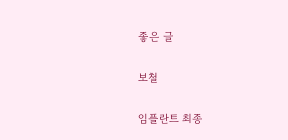좋은 글

보철

임플란트 최종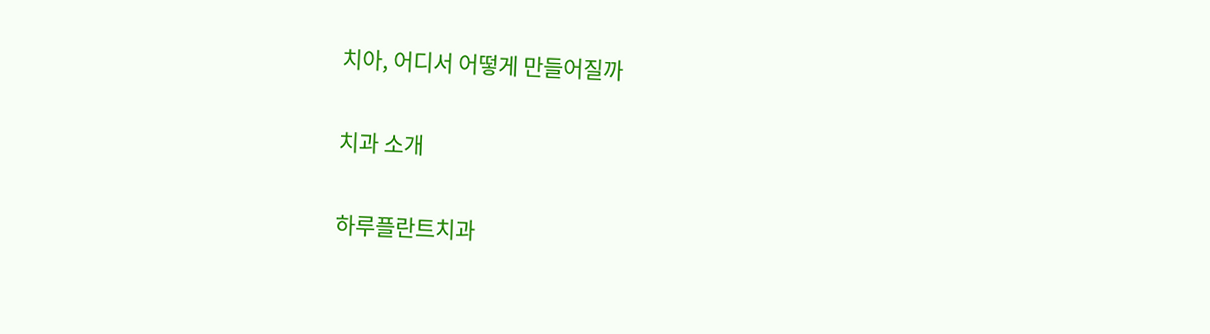치아, 어디서 어떻게 만들어질까

치과 소개

하루플란트치과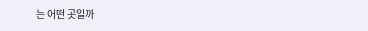는 어떤 곳일까